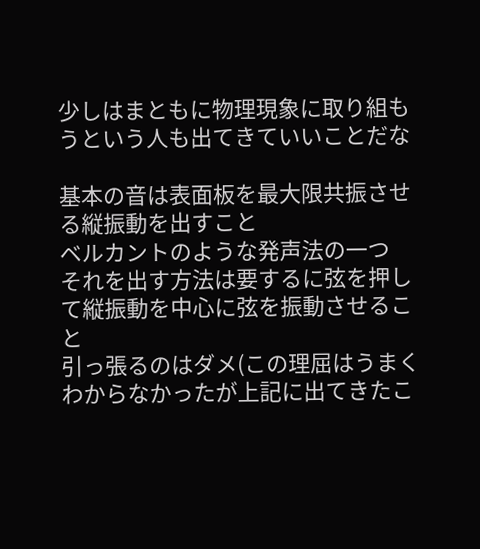少しはまともに物理現象に取り組もうという人も出てきていいことだな

基本の音は表面板を最大限共振させる縦振動を出すこと
ベルカントのような発声法の一つ
それを出す方法は要するに弦を押して縦振動を中心に弦を振動させること
引っ張るのはダメ(この理屈はうまくわからなかったが上記に出てきたこ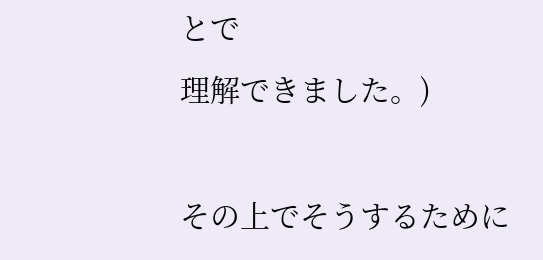とで
理解できました。)

その上でそうするために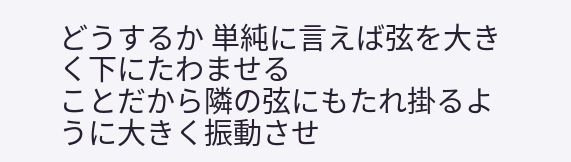どうするか 単純に言えば弦を大きく下にたわませる
ことだから隣の弦にもたれ掛るように大きく振動させ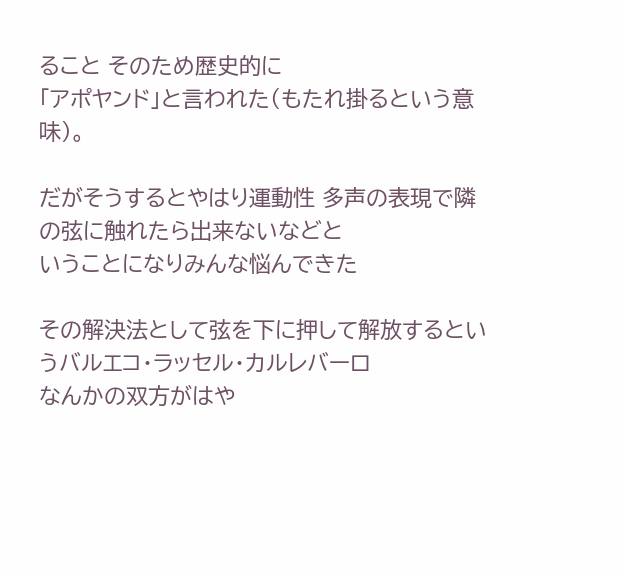ること そのため歴史的に
「アポヤンド」と言われた(もたれ掛るという意味)。

だがそうするとやはり運動性 多声の表現で隣の弦に触れたら出来ないなどと
いうことになりみんな悩んできた

その解決法として弦を下に押して解放するというバルエコ・ラッセル・カルレバーロ
なんかの双方がはや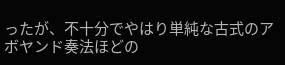ったが、不十分でやはり単純な古式のアボヤンド奏法ほどの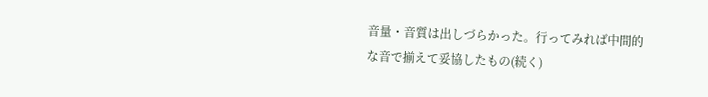音量・音質は出しづらかった。行ってみれば中間的な音で揃えて妥協したもの(続く)